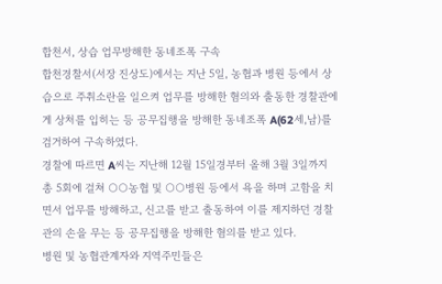합천서, 상습 업무방해한 동네조폭 구속
합천경찰서(서장 진상도)에서는 지난 5일, 농협과 병원 등에서 상습으로 주취소란을 일으켜 업무를 방해한 혐의와 출동한 경찰관에게 상처를 입히는 등 공무집행을 방해한 동네조폭 A(62세,남)를 검거하여 구속하였다.
경찰에 따르면 A씨는 지난해 12월 15일경부터 올해 3월 3일까지 총 5회에 걸쳐 ○○농협 및 ○○병원 등에서 욕을 하며 고함을 치면서 업무를 방해하고, 신고를 받고 출동하여 이를 제지하던 경찰관의 손을 무는 등 공무집행을 방해한 혐의를 받고 있다.
병원 및 농협관계자와 지역주민들은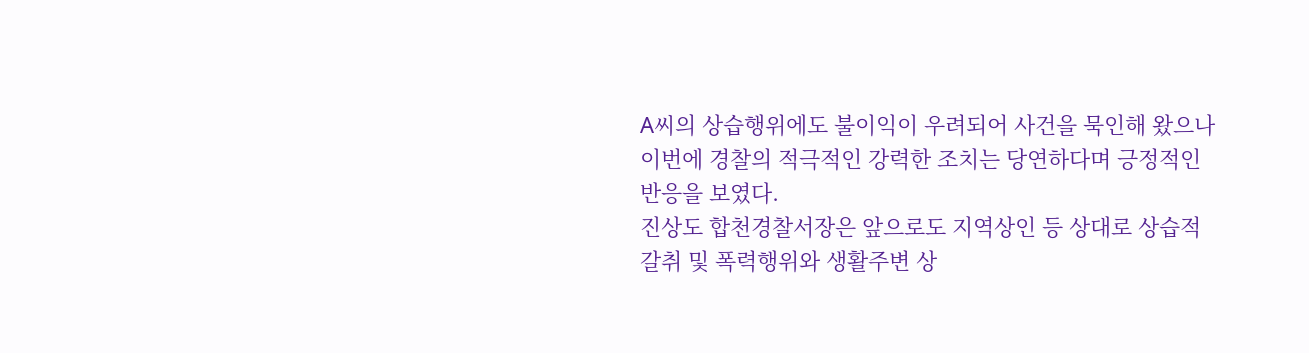A씨의 상습행위에도 불이익이 우려되어 사건을 묵인해 왔으나 이번에 경찰의 적극적인 강력한 조치는 당연하다며 긍정적인 반응을 보였다.
진상도 합천경찰서장은 앞으로도 지역상인 등 상대로 상습적 갈취 및 폭력행위와 생활주변 상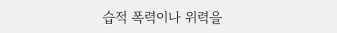습적 폭력이나 위력을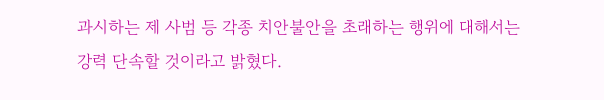과시하는 제 사범 등 각종 치안불안을 초래하는 행위에 대해서는 강력 단속할 것이라고 밝혔다.